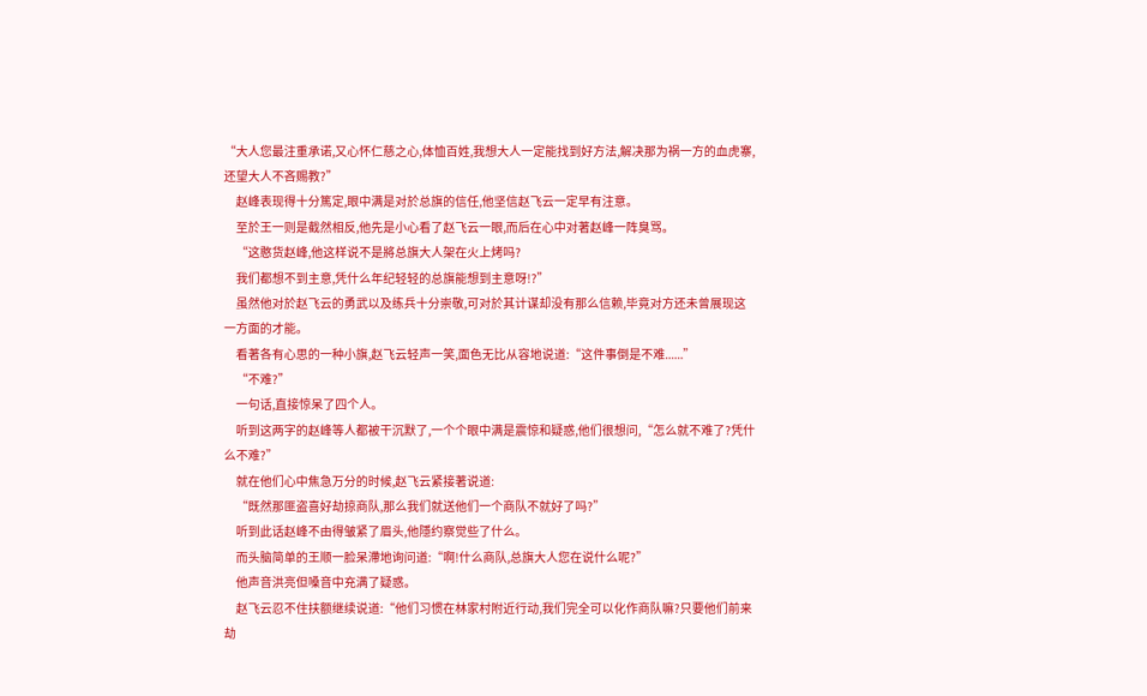“大人您最注重承诺,又心怀仁慈之心,体恤百姓,我想大人一定能找到好方法,解决那为祸一方的血虎寨,还望大人不吝赐教?”
    赵峰表现得十分篤定,眼中满是对於总旗的信任,他坚信赵飞云一定早有注意。
    至於王一则是截然相反,他先是小心看了赵飞云一眼,而后在心中对著赵峰一阵臭骂。
    “这憨货赵峰,他这样说不是將总旗大人架在火上烤吗?
    我们都想不到主意,凭什么年纪轻轻的总旗能想到主意呀!?”
    虽然他对於赵飞云的勇武以及练兵十分崇敬,可对於其计谋却没有那么信赖,毕竟对方还未曾展现这一方面的才能。
    看著各有心思的一种小旗,赵飞云轻声一笑,面色无比从容地说道:“这件事倒是不难......”
    “不难?”
    一句话,直接惊呆了四个人。
    听到这两字的赵峰等人都被干沉默了,一个个眼中满是震惊和疑惑,他们很想问,“怎么就不难了?凭什么不难?”
    就在他们心中焦急万分的时候,赵飞云紧接著说道:
    “既然那匪盗喜好劫掠商队,那么我们就送他们一个商队不就好了吗?”
    听到此话赵峰不由得皱紧了眉头,他隱约察觉些了什么。
    而头脑简单的王顺一脸呆滯地询问道:“啊!什么商队,总旗大人您在说什么呢?”
    他声音洪亮但嗓音中充满了疑惑。
    赵飞云忍不住扶额继续说道:“他们习惯在林家村附近行动,我们完全可以化作商队嘛?只要他们前来劫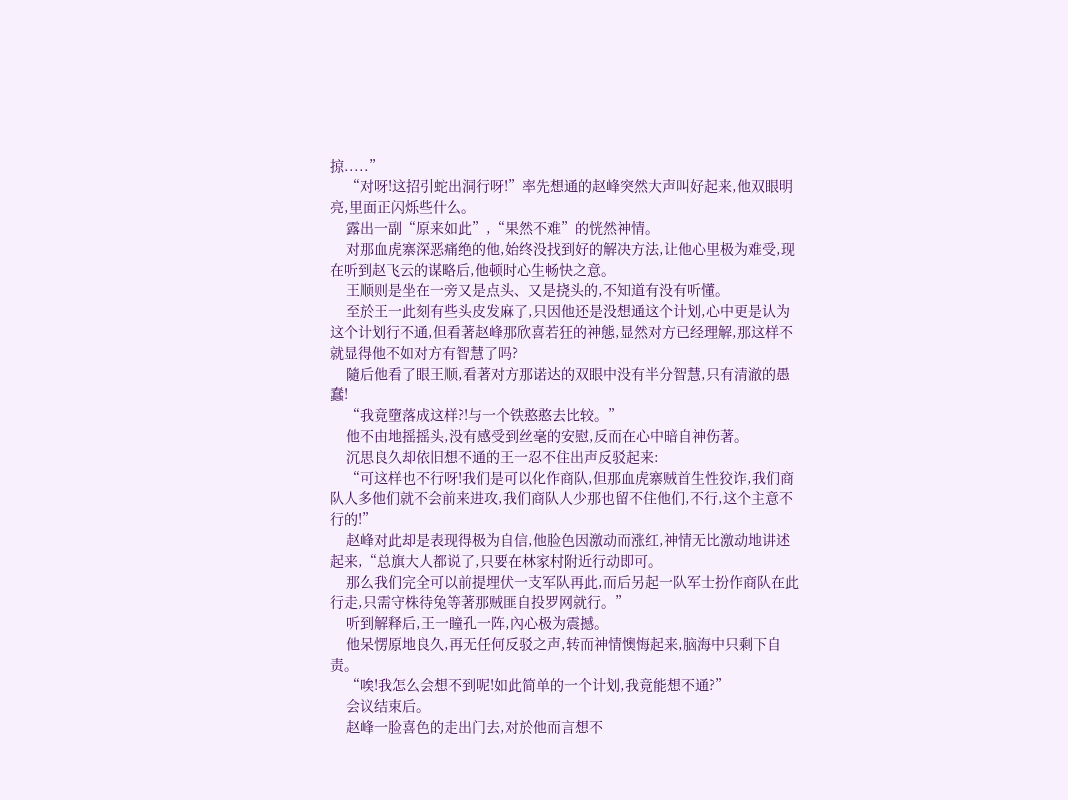掠.....”
    “对呀!这招引蛇出洞行呀!”率先想通的赵峰突然大声叫好起来,他双眼明亮,里面正闪烁些什么。
    露出一副“原来如此”,“果然不难”的恍然神情。
    对那血虎寨深恶痛绝的他,始终没找到好的解决方法,让他心里极为难受,现在听到赵飞云的谋略后,他顿时心生畅快之意。
    王顺则是坐在一旁又是点头、又是挠头的,不知道有没有听懂。
    至於王一此刻有些头皮发麻了,只因他还是没想通这个计划,心中更是认为这个计划行不通,但看著赵峰那欣喜若狂的神態,显然对方已经理解,那这样不就显得他不如对方有智慧了吗?
    隨后他看了眼王顺,看著对方那诺达的双眼中没有半分智慧,只有清澈的愚蠢!
    “我竟墮落成这样?!与一个铁憨憨去比较。”
    他不由地摇摇头,没有感受到丝毫的安慰,反而在心中暗自神伤著。
    沉思良久却依旧想不通的王一忍不住出声反驳起来:
    “可这样也不行呀!我们是可以化作商队,但那血虎寨贼首生性狡诈,我们商队人多他们就不会前来进攻,我们商队人少那也留不住他们,不行,这个主意不行的!”
    赵峰对此却是表现得极为自信,他脸色因激动而涨红,神情无比激动地讲述起来,“总旗大人都说了,只要在林家村附近行动即可。
    那么我们完全可以前提埋伏一支军队再此,而后另起一队军士扮作商队在此行走,只需守株待兔等著那贼匪自投罗网就行。”
    听到解释后,王一瞳孔一阵,內心极为震撼。
    他呆愣原地良久,再无任何反驳之声,转而神情懊悔起来,脑海中只剩下自责。
    “唉!我怎么会想不到呢!如此简单的一个计划,我竟能想不通?”
    会议结束后。
    赵峰一脸喜色的走出门去,对於他而言想不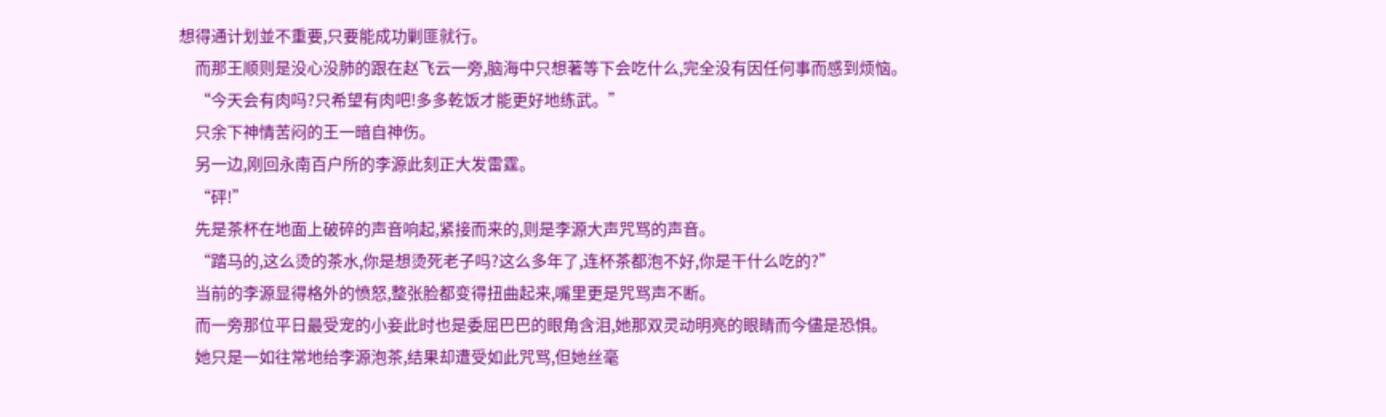想得通计划並不重要,只要能成功剿匪就行。
    而那王顺则是没心没肺的跟在赵飞云一旁,脑海中只想著等下会吃什么,完全没有因任何事而感到烦恼。
    “今天会有肉吗?只希望有肉吧!多多乾饭才能更好地练武。”
    只余下神情苦闷的王一暗自神伤。
    另一边,刚回永南百户所的李源此刻正大发雷霆。
    “砰!”
    先是茶杯在地面上破碎的声音响起,紧接而来的,则是李源大声咒骂的声音。
    “踏马的,这么烫的茶水,你是想烫死老子吗?这么多年了,连杯茶都泡不好,你是干什么吃的?”
    当前的李源显得格外的愤怒,整张脸都变得扭曲起来,嘴里更是咒骂声不断。
    而一旁那位平日最受宠的小妾此时也是委屈巴巴的眼角含泪,她那双灵动明亮的眼睛而今儘是恐惧。
    她只是一如往常地给李源泡茶,结果却遭受如此咒骂,但她丝毫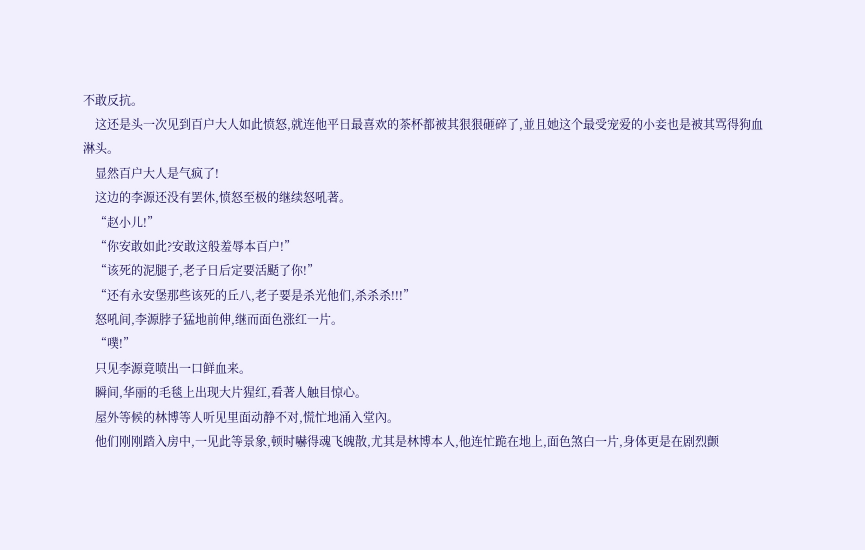不敢反抗。
    这还是头一次见到百户大人如此愤怒,就连他平日最喜欢的茶杯都被其狠狠砸碎了,並且她这个最受宠爱的小妾也是被其骂得狗血淋头。
    显然百户大人是气疯了!
    这边的李源还没有罢休,愤怒至极的继续怒吼著。
    “赵小儿!”
    “你安敢如此?安敢这般羞辱本百户!”
    “该死的泥腿子,老子日后定要活颳了你!”
    “还有永安堡那些该死的丘八,老子要是杀光他们,杀杀杀!!!”
    怒吼间,李源脖子猛地前伸,继而面色涨红一片。
    “噗!”
    只见李源竟喷出一口鲜血来。
    瞬间,华丽的毛毯上出现大片猩红,看著人触目惊心。
    屋外等候的林博等人听见里面动静不对,慌忙地涌入堂內。
    他们刚刚踏入房中,一见此等景象,顿时嚇得魂飞魄散,尤其是林博本人,他连忙跪在地上,面色煞白一片,身体更是在剧烈颤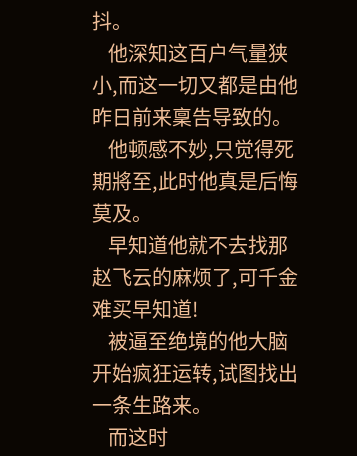抖。
    他深知这百户气量狭小,而这一切又都是由他昨日前来稟告导致的。
    他顿感不妙,只觉得死期將至,此时他真是后悔莫及。
    早知道他就不去找那赵飞云的麻烦了,可千金难买早知道!
    被逼至绝境的他大脑开始疯狂运转,试图找出一条生路来。
    而这时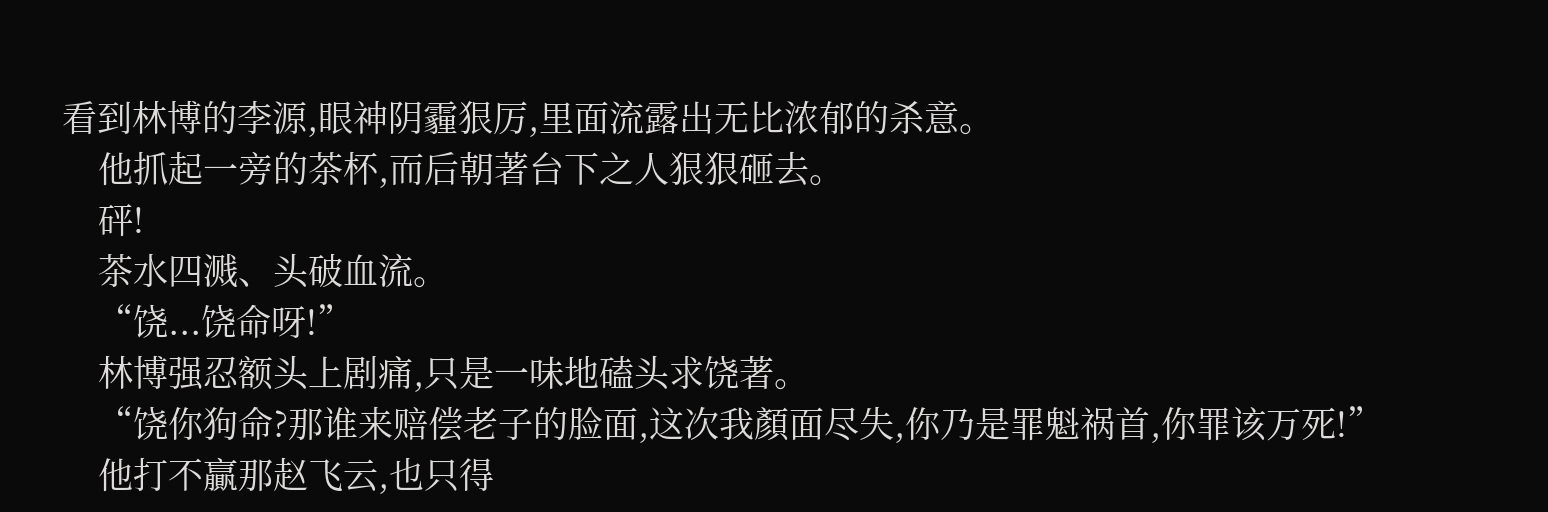看到林博的李源,眼神阴霾狠厉,里面流露出无比浓郁的杀意。
    他抓起一旁的茶杯,而后朝著台下之人狠狠砸去。
    砰!
    茶水四溅、头破血流。
    “饶...饶命呀!”
    林博强忍额头上剧痛,只是一味地磕头求饶著。
    “饶你狗命?那谁来赔偿老子的脸面,这次我顏面尽失,你乃是罪魁祸首,你罪该万死!”
    他打不贏那赵飞云,也只得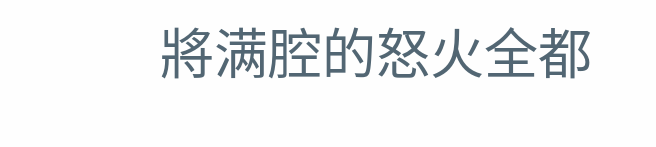將满腔的怒火全都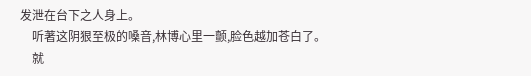发泄在台下之人身上。
    听著这阴狠至极的嗓音,林博心里一颤,脸色越加苍白了。
    就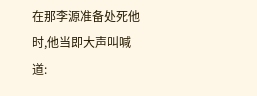在那李源准备处死他时,他当即大声叫喊道: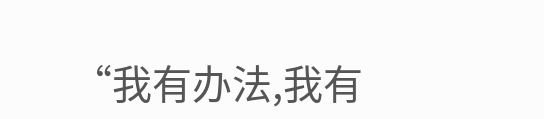“我有办法,我有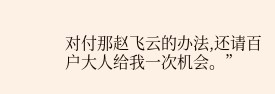对付那赵飞云的办法,还请百户大人给我一次机会。”